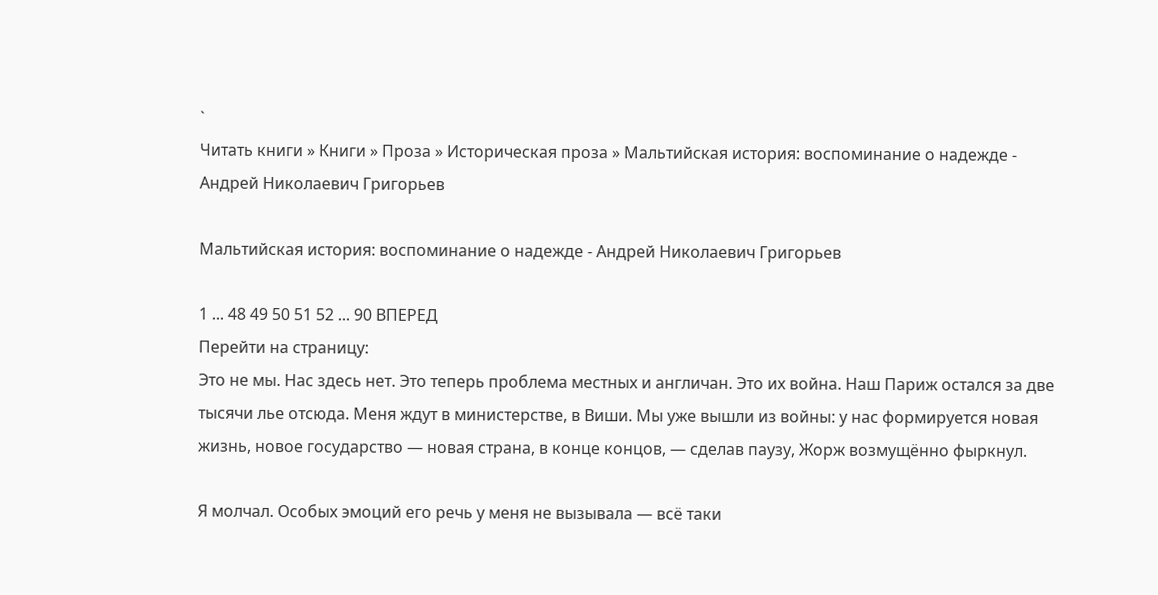`
Читать книги » Книги » Проза » Историческая проза » Мальтийская история: воспоминание о надежде - Андрей Николаевич Григорьев

Мальтийская история: воспоминание о надежде - Андрей Николаевич Григорьев

1 ... 48 49 50 51 52 ... 90 ВПЕРЕД
Перейти на страницу:
Это не мы. Нас здесь нет. Это теперь проблема местных и англичан. Это их война. Наш Париж остался за две тысячи лье отсюда. Меня ждут в министерстве, в Виши. Мы уже вышли из войны: у нас формируется новая жизнь, новое государство — новая страна, в конце концов, — сделав паузу, Жорж возмущённо фыркнул.

Я молчал. Особых эмоций его речь у меня не вызывала — всё таки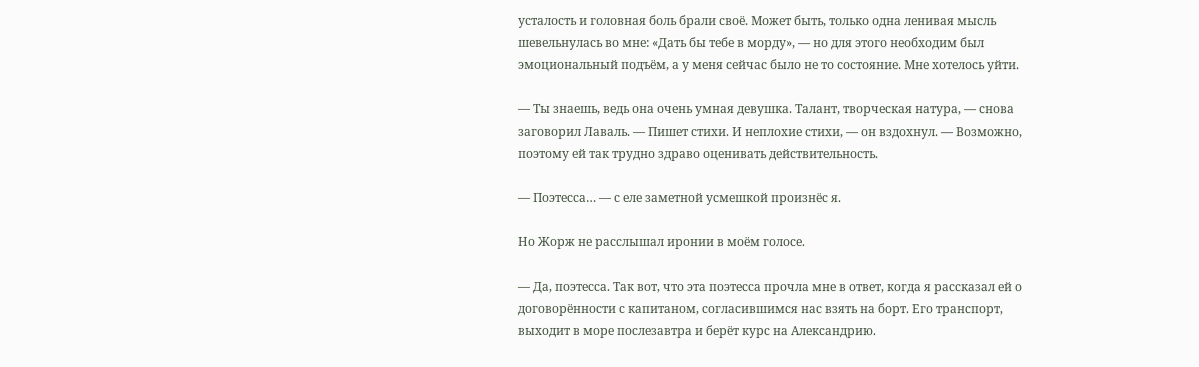усталость и головная боль брали своё. Может быть, только одна ленивая мысль шевельнулась во мне: «Дать бы тебе в морду», — но для этого необходим был эмоциональный подъём, а у меня сейчас было не то состояние. Мне хотелось уйти.

— Ты знаешь, ведь она очень умная девушка. Талант, творческая натура, — снова заговорил Лаваль. — Пишет стихи. И неплохие стихи, — он вздохнул. — Возможно, поэтому ей так трудно здраво оценивать действительность.

— Поэтесса… — с еле заметной усмешкой произнёс я.

Но Жорж не расслышал иронии в моём голосе.

— Да, поэтесса. Так вот, что эта поэтесса прочла мне в ответ, когда я рассказал ей о договорённости с капитаном, согласившимся нас взять на борт. Его транспорт, выходит в море послезавтра и берёт курс на Александрию.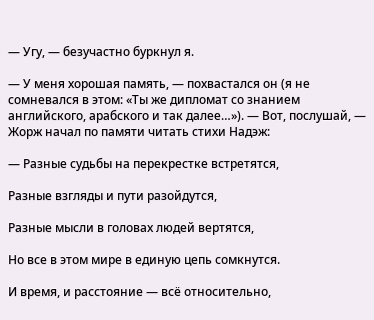— Угу, — безучастно буркнул я.

— У меня хорошая память, — похвастался он (я не сомневался в этом: «Ты же дипломат со знанием английского, арабского и так далее…»). — Вот, послушай, — Жорж начал по памяти читать стихи Надэж:

— Разные судьбы на перекрестке встретятся,

Разные взгляды и пути разойдутся,

Разные мысли в головах людей вертятся,

Но все в этом мире в единую цепь сомкнутся.

И время, и расстояние — всё относительно,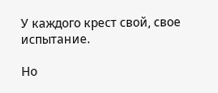У каждого крест свой, свое испытание.

Но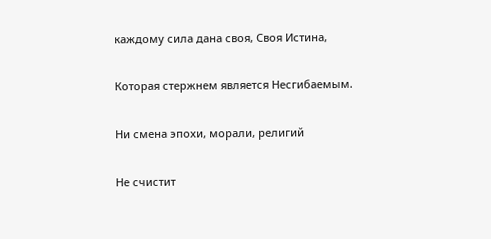каждому сила дана своя, Своя Истина,

Которая стержнем является Несгибаемым.

Ни смена эпохи, морали, религий

Не счистит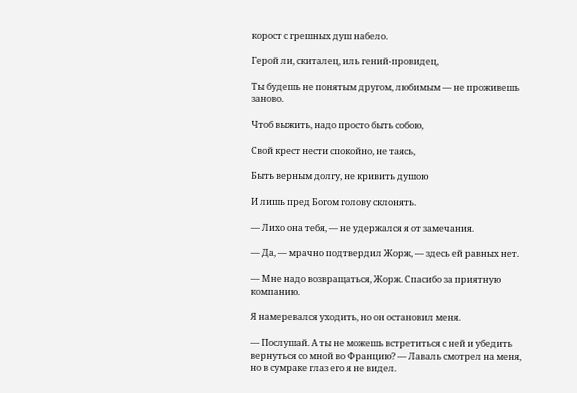корост с грешных душ набело.

Герой ли, скиталец, иль гений-провидец,

Ты будешь не понятым другом, любимым — не проживешь заново.

Чтоб выжить, надо просто быть собою,

Свой крест нести спокойно, не таясь,

Быть верным долгу, не кривить душою

И лишь пред Богом голову склонять.

— Лихо она тебя, — не удержался я от замечания.

— Да, — мрачно подтвердил Жорж, — здесь ей равных нет.

— Мне надо возвращаться, Жорж. Спасибо за приятную компанию.

Я намеревался уходить, но он остановил меня.

— Послушай. А ты не можешь встретиться с ней и убедить вернуться со мной во Францию? — Лаваль смотрел на меня, но в сумраке глаз его я не видел.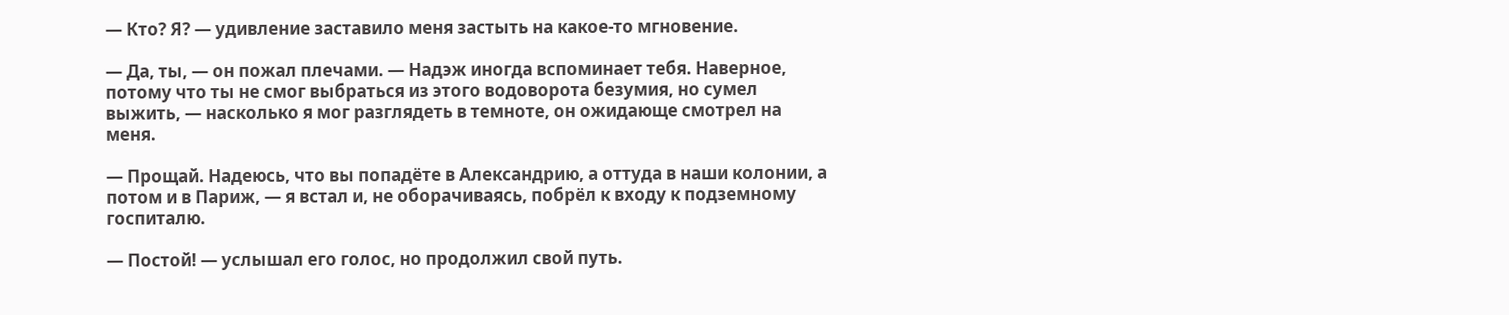— Кто? Я? — удивление заставило меня застыть на какое-то мгновение.

— Да, ты, — он пожал плечами. — Надэж иногда вспоминает тебя. Наверное, потому что ты не смог выбраться из этого водоворота безумия, но сумел выжить, — насколько я мог разглядеть в темноте, он ожидающе смотрел на меня.

— Прощай. Надеюсь, что вы попадёте в Александрию, а оттуда в наши колонии, а потом и в Париж, — я встал и, не оборачиваясь, побрёл к входу к подземному госпиталю.

— Постой! — услышал его голос, но продолжил свой путь.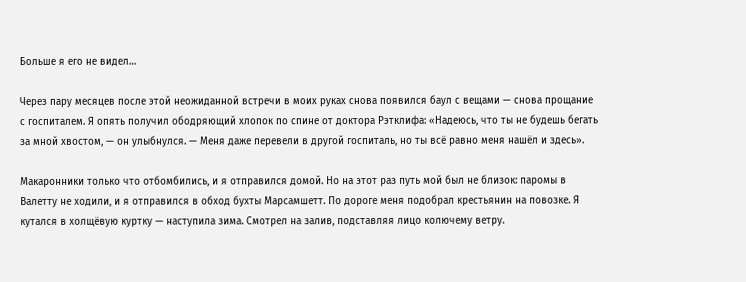Больше я его не видел…

Через пару месяцев после этой неожиданной встречи в моих руках снова появился баул с вещами — снова прощание с госпиталем. Я опять получил ободряющий хлопок по спине от доктора Рэтклифа: «Надеюсь, что ты не будешь бегать за мной хвостом, — он улыбнулся. — Меня даже перевели в другой госпиталь, но ты всё равно меня нашёл и здесь».

Макаронники только что отбомбились, и я отправился домой. Но на этот раз путь мой был не близок: паромы в Валетту не ходили, и я отправился в обход бухты Марсамшетт. По дороге меня подобрал крестьянин на повозке. Я кутался в холщёвую куртку — наступила зима. Смотрел на залив, подставляя лицо колючему ветру.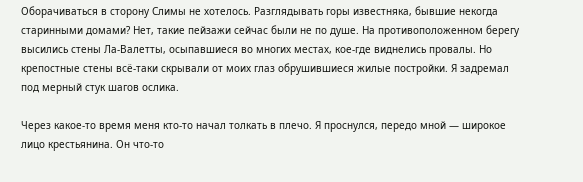Оборачиваться в сторону Слимы не хотелось. Разглядывать горы известняка, бывшие некогда старинными домами? Нет, такие пейзажи сейчас были не по душе. На противоположенном берегу высились стены Ла-Валетты, осыпавшиеся во многих местах, кое-где виднелись провалы. Но крепостные стены всё-таки скрывали от моих глаз обрушившиеся жилые постройки. Я задремал под мерный стук шагов ослика.

Через какое-то время меня кто-то начал толкать в плечо. Я проснулся, передо мной — широкое лицо крестьянина. Он что-то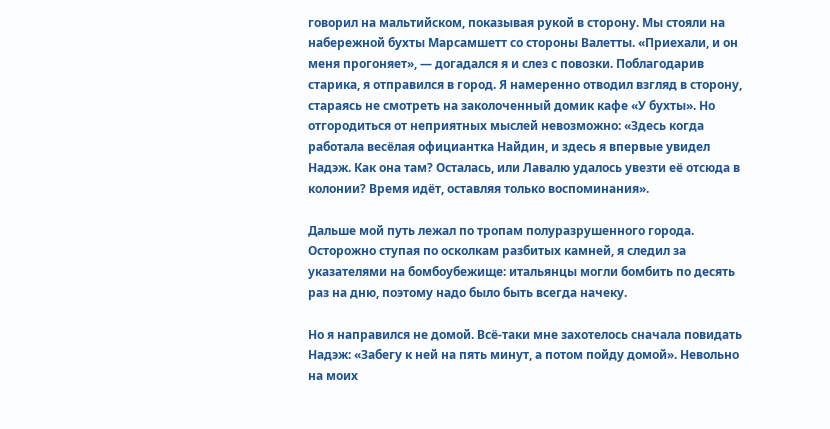говорил на мальтийском, показывая рукой в сторону. Мы стояли на набережной бухты Марсамшетт со стороны Валетты. «Приехали, и он меня прогоняет», — догадался я и слез с повозки. Поблагодарив старика, я отправился в город. Я намеренно отводил взгляд в сторону, стараясь не смотреть на заколоченный домик кафе «У бухты». Но отгородиться от неприятных мыслей невозможно: «Здесь когда работала весёлая официантка Найдин, и здесь я впервые увидел Надэж. Как она там? Осталась, или Лавалю удалось увезти её отсюда в колонии? Время идёт, оставляя только воспоминания».

Дальше мой путь лежал по тропам полуразрушенного города. Осторожно ступая по осколкам разбитых камней, я следил за указателями на бомбоубежище: итальянцы могли бомбить по десять раз на дню, поэтому надо было быть всегда начеку.

Но я направился не домой. Всё-таки мне захотелось сначала повидать Надэж: «Забегу к ней на пять минут, а потом пойду домой». Невольно на моих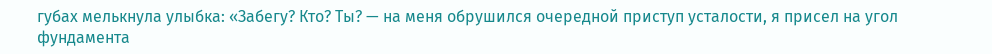губах мелькнула улыбка: «Забегу? Кто? Ты? — на меня обрушился очередной приступ усталости, я присел на угол фундамента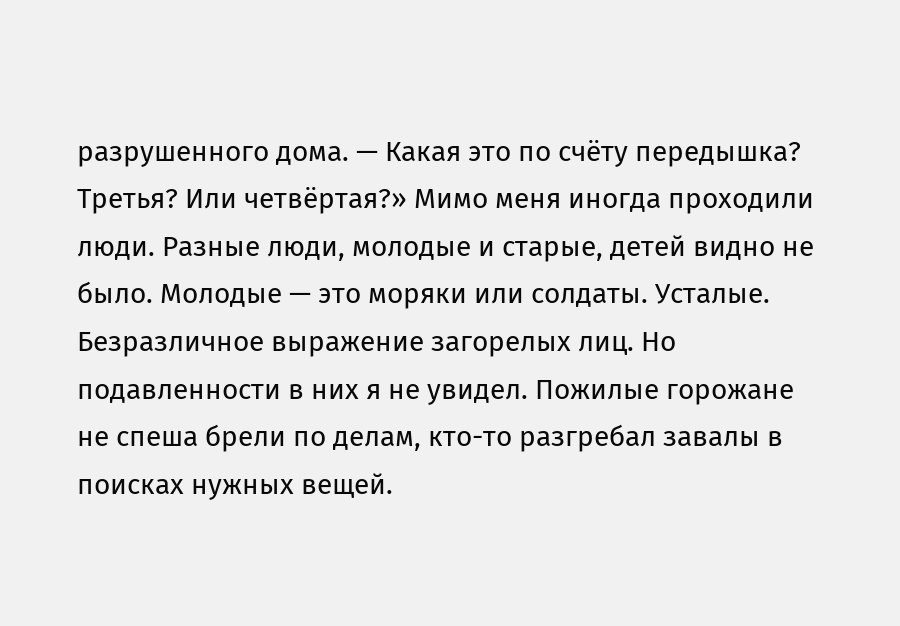разрушенного дома. — Какая это по счёту передышка? Третья? Или четвёртая?» Мимо меня иногда проходили люди. Разные люди, молодые и старые, детей видно не было. Молодые — это моряки или солдаты. Усталые. Безразличное выражение загорелых лиц. Но подавленности в них я не увидел. Пожилые горожане не спеша брели по делам, кто-то разгребал завалы в поисках нужных вещей.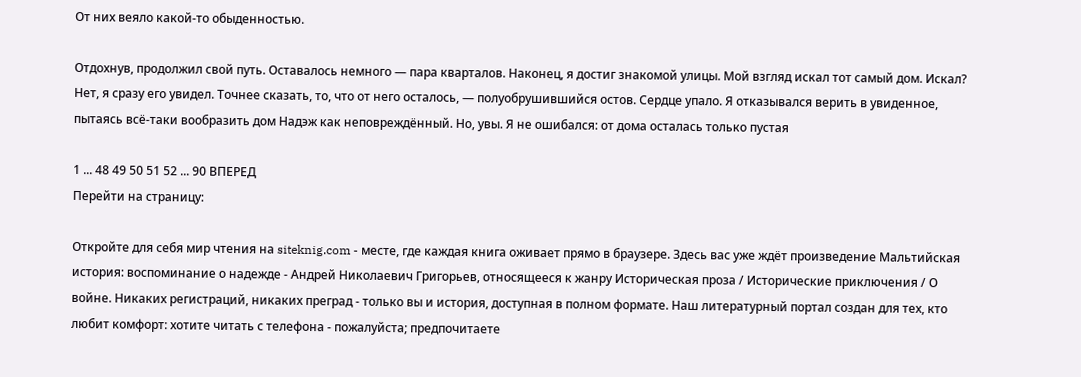От них веяло какой-то обыденностью.

Отдохнув, продолжил свой путь. Оставалось немного — пара кварталов. Наконец, я достиг знакомой улицы. Мой взгляд искал тот самый дом. Искал? Нет, я сразу его увидел. Точнее сказать, то, что от него осталось, — полуобрушившийся остов. Сердце упало. Я отказывался верить в увиденное, пытаясь всё-таки вообразить дом Надэж как неповреждённый. Но, увы. Я не ошибался: от дома осталась только пустая

1 ... 48 49 50 51 52 ... 90 ВПЕРЕД
Перейти на страницу:

Откройте для себя мир чтения на siteknig.com - месте, где каждая книга оживает прямо в браузере. Здесь вас уже ждёт произведение Мальтийская история: воспоминание о надежде - Андрей Николаевич Григорьев, относящееся к жанру Историческая проза / Исторические приключения / О войне. Никаких регистраций, никаких преград - только вы и история, доступная в полном формате. Наш литературный портал создан для тех, кто любит комфорт: хотите читать с телефона - пожалуйста; предпочитаете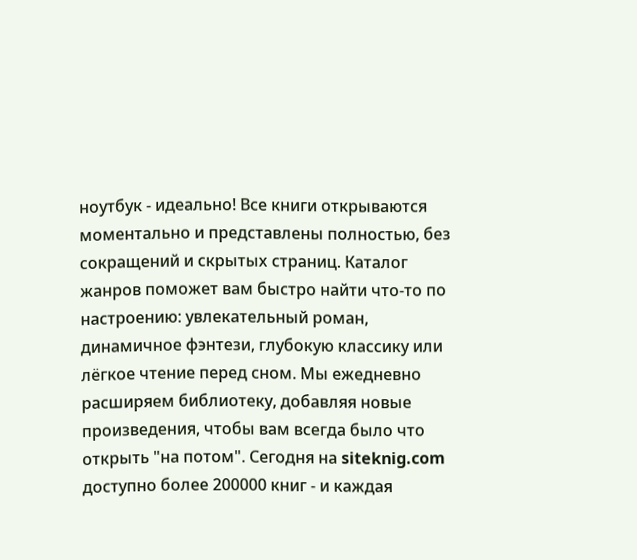ноутбук - идеально! Все книги открываются моментально и представлены полностью, без сокращений и скрытых страниц. Каталог жанров поможет вам быстро найти что-то по настроению: увлекательный роман, динамичное фэнтези, глубокую классику или лёгкое чтение перед сном. Мы ежедневно расширяем библиотеку, добавляя новые произведения, чтобы вам всегда было что открыть "на потом". Сегодня на siteknig.com доступно более 200000 книг - и каждая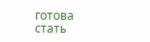готова стать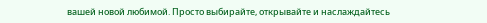вашей новой любимой. Просто выбирайте, открывайте и наслаждайтесь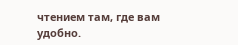чтением там, где вам удобно.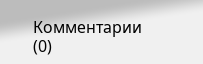Комментарии (0)